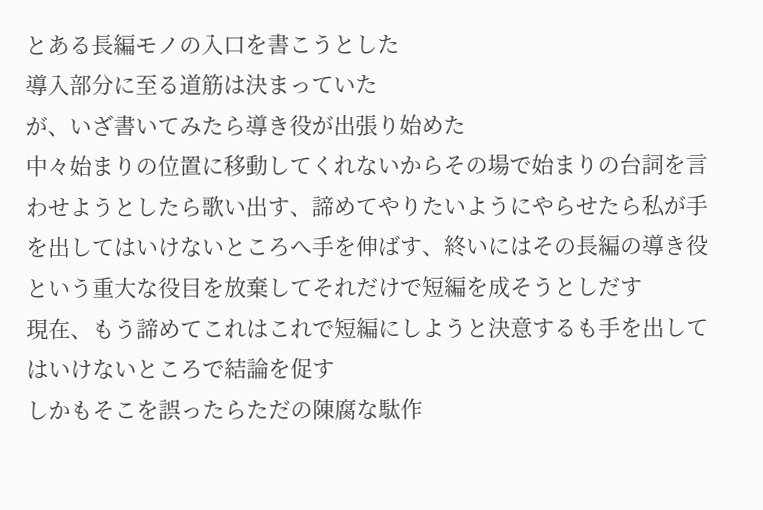とある長編モノの入口を書こうとした
導入部分に至る道筋は決まっていた
が、いざ書いてみたら導き役が出張り始めた
中々始まりの位置に移動してくれないからその場で始まりの台詞を言わせようとしたら歌い出す、諦めてやりたいようにやらせたら私が手を出してはいけないところへ手を伸ばす、終いにはその長編の導き役という重大な役目を放棄してそれだけで短編を成そうとしだす
現在、もう諦めてこれはこれで短編にしようと決意するも手を出してはいけないところで結論を促す
しかもそこを誤ったらただの陳腐な駄作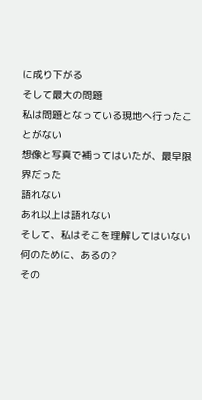に成り下がる
そして最大の問題
私は問題となっている現地へ行ったことがない
想像と写真で補ってはいたが、最早限界だった
語れない
あれ以上は語れない
そして、私はそこを理解してはいない
何のために、あるの?
その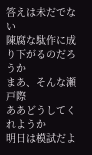答えは未だでない
陳腐な駄作に成り下がるのだろうか
まあ、そんな瀬戸際
ああどうしてくれようか
明日は模試だよ